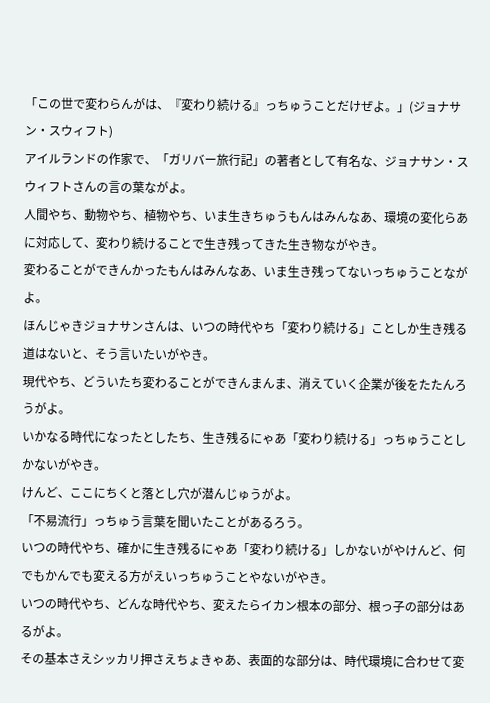「この世で変わらんがは、『変わり続ける』っちゅうことだけぜよ。」(ジョナサン・スウィフト)
アイルランドの作家で、「ガリバー旅行記」の著者として有名な、ジョナサン・スウィフトさんの言の葉ながよ。
人間やち、動物やち、植物やち、いま生きちゅうもんはみんなあ、環境の変化らあに対応して、変わり続けることで生き残ってきた生き物ながやき。
変わることができんかったもんはみんなあ、いま生き残ってないっちゅうことながよ。
ほんじゃきジョナサンさんは、いつの時代やち「変わり続ける」ことしか生き残る道はないと、そう言いたいがやき。
現代やち、どういたち変わることができんまんま、消えていく企業が後をたたんろうがよ。
いかなる時代になったとしたち、生き残るにゃあ「変わり続ける」っちゅうことしかないがやき。
けんど、ここにちくと落とし穴が潜んじゅうがよ。
「不易流行」っちゅう言葉を聞いたことがあるろう。
いつの時代やち、確かに生き残るにゃあ「変わり続ける」しかないがやけんど、何でもかんでも変える方がえいっちゅうことやないがやき。
いつの時代やち、どんな時代やち、変えたらイカン根本の部分、根っ子の部分はあるがよ。
その基本さえシッカリ押さえちょきゃあ、表面的な部分は、時代環境に合わせて変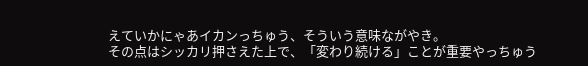えていかにゃあイカンっちゅう、そういう意味ながやき。
その点はシッカリ押さえた上で、「変わり続ける」ことが重要やっちゅう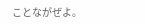ことながぜよ。